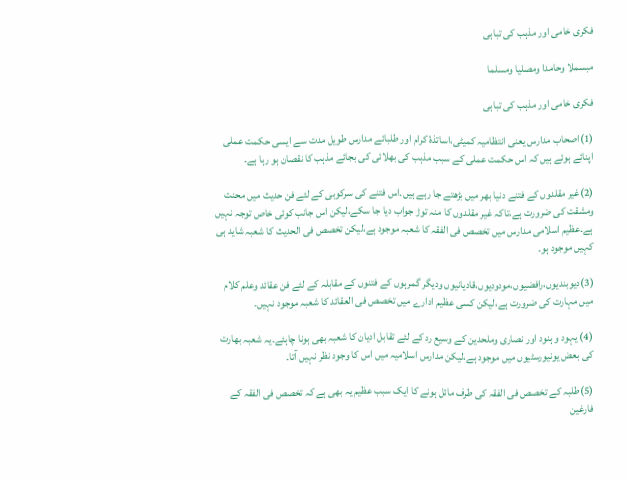فکری خامی اور مذہب کی تباہی

مبسملا وحامدا ومصلیا ومسلما

فکری خامی اور مذہب کی تباہی

(1)اصحاب مدارس یعنی انتظامیہ کمیٹی،اساتذۂ کرام اور طلبائے مدارس طویل مدت سے ایسی حکمت عملی اپنائے ہوئے ہیں کہ اس حکمت عملی کے سبب مذہب کی بھلائی کی بجائے مذہب کا نقصان ہو رہا ہے۔

(2)غیر مقلدوں کے فتنے دنیا بھر میں بڑھتے جا رہے ہیں۔اس فتنے کی سرکوبی کے لئے فن حدیث میں محنت ومشقت کی ضرورت ہے،تاکہ غیر مقلدوں کا منہ توڑ جواب دیا جا سکے،لیکن اس جانب کوئی خاص توجہ نہیں ہے۔عظیم اسلامی مدارس میں تخصص فی الفقہ کا شعبہ موجود ہے،لیکن تخصص فی الحدیث کا شعبہ شاید ہی کہیں موجود ہو۔

(3)دیوبندیوں،رافضیوں،مودودیوں،قادیانیوں ودیگر گمرہوں کے فتنوں کے مقابلہ کے لئے فن عقائد وعلم کلام میں مہارت کی ضرورت ہے،لیکن کسی عظیم ادارے میں تخصص فی العقائد کا شعبہ موجود نہیں۔

(4) یہود و ہنود اور نصاری وملحدین کے وسیع رد کے لئے تقابل ادیان کا شعبہ بھی ہونا چاہئے۔یہ شعبہ بھارت کی بعض یونیورسٹیوں میں موجود ہے،لیکن مدارس اسلامیہ میں اس کا وجود نظر نہیں آتا۔

(5)طلبہ کے تخصص فی الفقہ کی طرف مائل ہونے کا ایک سبب عظیم یہ بھی ہے کہ تخصص فی الفقہ کے فارغین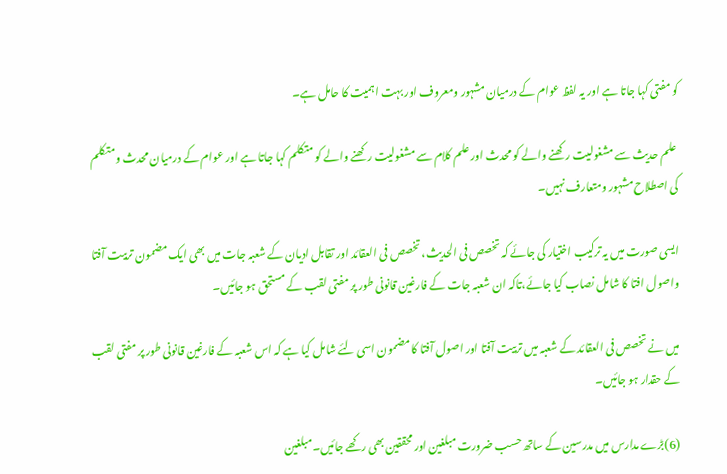کو مفتی کہا جاتا ہے اور یہ لفظ عوام کے درمیان مشہور ومعروف اور بہت اہمیت کا حامل ہے۔

 علم حدیث سے مشغولیت رکھنے والے کو محدث اور علم کلام سے مشغولیت رکھنے والے کو متکلم کہا جاتا ہے اور عوام کے درمیان محدث ومتکلم کی اصطلاح مشہور ومتعارف نہیں۔

ایسی صورت میں یہ ترکیب اختیار کی جائے کہ تخصص فی الحدیث، تخصص فی العقائد اور تقابل ادیان کے شعبہ جات میں بھی ایک مضمون تربیت آفتا واصول افتا کا شامل نصاب کیا جائے،تاکہ ان شعبہ جات کے فارغین قانونی طور پر مفتی لقب کے مستحق ہو جائیں۔

میں نے تخصص فی العقائد کے شعبہ میں تربیت آفتا اور اصول آفتا کا مضمون اسی لئے شامل کیا ہے کہ اس شعبہ کے فارغین قانونی طور پر مفتی لقب کے حقدار ہو جائیں۔

(6)بڑے مدارس میں مدرسین کے ساتھ حسب ضرورت مبلغین اور محققین بھی رکھے جائیں۔مبلغین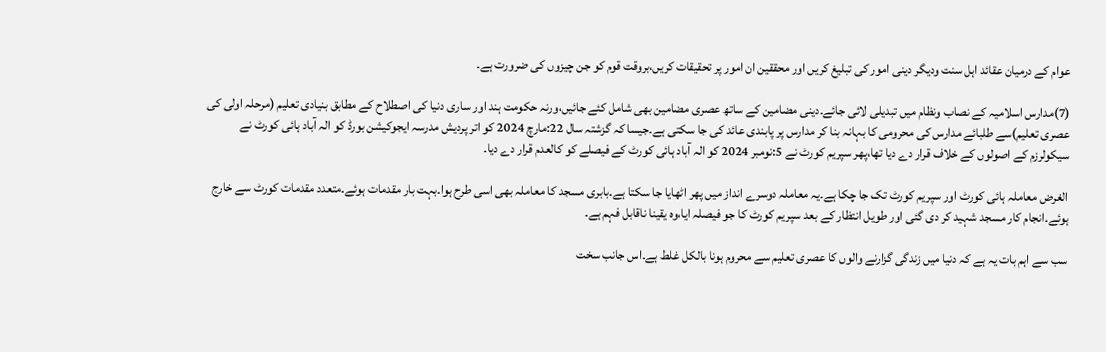عوام کے درمیان عقائد اہل سنت ودیگر دینی امور کی تبلیغ کریں اور محققین ان امور پر تحقیقات کریں،بروقت قوم کو جن چیزوں کی ضرورت ہے۔

(7)مدارس اسلامیہ کے نصاب ونظام میں تبدیلی لائی جائے۔دینی مضامین کے ساتھ عصری مضامین بھی شامل کئے جائیں،ورنہ حکومت ہند اور ساری دنیا کی اصطلاح کے مطابق بنیادی تعلیم (مرحلہ اولی کی عصری تعلیم)سے طلبائے مدارس کی محرومی کا بہانہ بنا کر مدارس پر پابندی عائد کی جا سکتی ہے۔جیسا کہ گزشتہ سال 22:مارچ 2024 کو اتر پردیش مدرسہ ایجوکیشن بورڈ کو الہ آباد ہائی کورٹ نے سیکولرزم کے اصولوں کے خلاف قرار دے دیا تھا،پھر سپریم کورٹ نے 5:نومبر 2024 کو الہ آباد ہائی کورٹ کے فیصلے کو کالعدم قرار دے دیا۔

الغرض معاملہ ہائی کورٹ اور سپریم کورٹ تک جا چکا ہے۔یہ معاملہ دوسرے انداز میں پھر اٹھایا جا سکتا ہے۔بابری مسجد کا معاملہ بھی اسی طرح ہوا۔بہت بار مقدمات ہوئے۔متعدد مقدمات کورٹ سے خارج ہوئے۔انجام کار مسجد شہید کر دی گئی اور طویل انتظار کے بعد سپریم کورٹ کا جو فیصلہ ایا،وہ یقینا ناقابل فہم ہے۔

سب سے اہم بات یہ ہے کہ دنیا میں زندگی گزارنے والوں کا عصری تعلیم سے محروم ہونا بالکل غلط ہے۔اس جانب سخت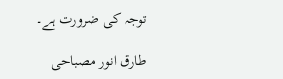توجہ کی ضرورت ہے۔

طارق انور مصباحی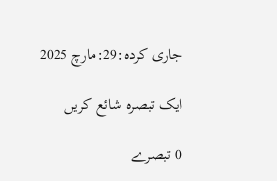جاری کردہ:29:مارچ 2025

ایک تبصرہ شائع کریں

0 تبصرے